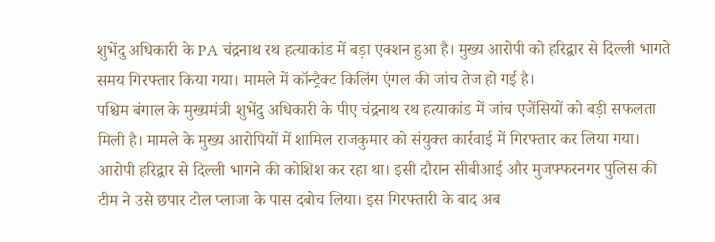शुभेंदु अधिकारी के PA चंद्रनाथ रथ हत्याकांड में बड़ा एक्शन हुआ है। मुख्य आरोपी को हरिद्वार से दिल्ली भागते समय गिरफ्तार किया गया। मामले में कॉन्ट्रैक्ट किलिंग एंगल की जांच तेज हो गई है।
पश्चिम बंगाल के मुख्यमंत्री शुभेंदु अधिकारी के पीए चंद्रनाथ रथ हत्याकांड में जांच एजेंसियों को बड़ी सफलता मिली है। मामले के मुख्य आरोपियों में शामिल राजकुमार को संयुक्त कार्रवाई में गिरफ्तार कर लिया गया। आरोपी हरिद्वार से दिल्ली भागने की कोशिश कर रहा था। इसी दौरान सीबीआई और मुजफ्फरनगर पुलिस की टीम ने उसे छपार टोल प्लाजा के पास दबोच लिया। इस गिरफ्तारी के बाद अब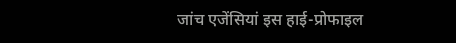जांच एजेंसियां इस हाई-प्रोफाइल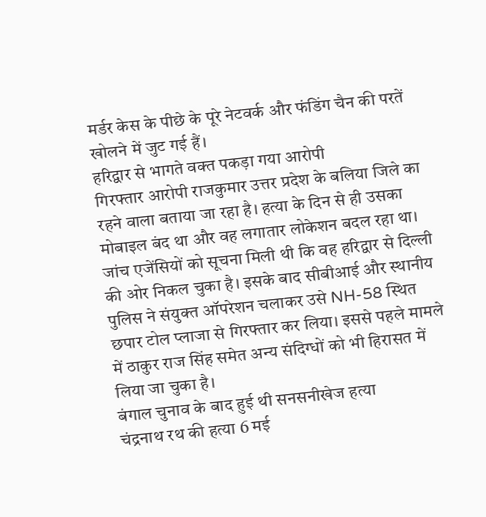मर्डर केस के पीछे के पूरे नेटवर्क और फंडिंग चैन की परतें खोलने में जुट गई हैं।
हरिद्वार से भागते वक्त पकड़ा गया आरोपी
गिरफ्तार आरोपी राजकुमार उत्तर प्रदेश के बलिया जिले का रहने वाला बताया जा रहा है। हत्या के दिन से ही उसका मोबाइल बंद था और वह लगातार लोकेशन बदल रहा था। जांच एजेंसियों को सूचना मिली थी कि वह हरिद्वार से दिल्ली की ओर निकल चुका है। इसके बाद सीबीआई और स्थानीय पुलिस ने संयुक्त ऑपरेशन चलाकर उसे NH-58 स्थित छपार टोल प्लाजा से गिरफ्तार कर लिया। इससे पहले मामले में ठाकुर राज सिंह समेत अन्य संदिग्धों को भी हिरासत में लिया जा चुका है।
बंगाल चुनाव के बाद हुई थी सनसनीखेज हत्या
चंद्रनाथ रथ की हत्या 6 मई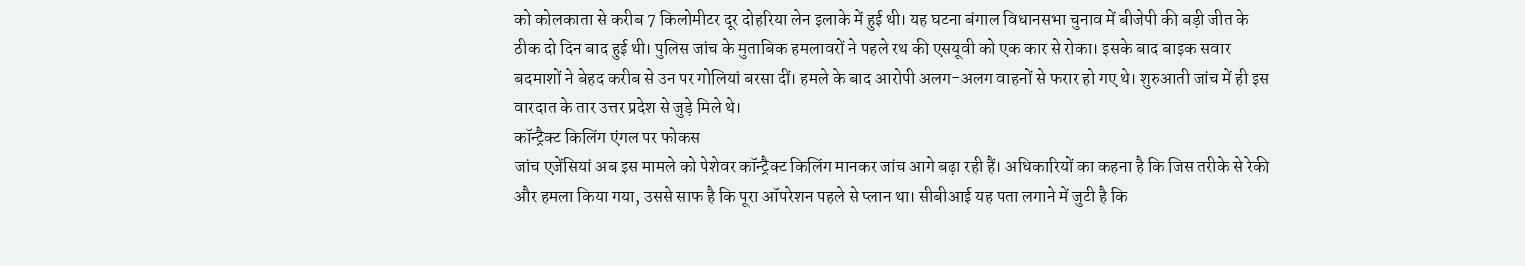को कोलकाता से करीब 7 किलोमीटर दूर दोहरिया लेन इलाके में हुई थी। यह घटना बंगाल विधानसभा चुनाव में बीजेपी की बड़ी जीत के ठीक दो दिन बाद हुई थी। पुलिस जांच के मुताबिक हमलावरों ने पहले रथ की एसयूवी को एक कार से रोका। इसके बाद बाइक सवार बदमाशों ने बेहद करीब से उन पर गोलियां बरसा दीं। हमले के बाद आरोपी अलग-अलग वाहनों से फरार हो गए थे। शुरुआती जांच में ही इस वारदात के तार उत्तर प्रदेश से जुड़े मिले थे।
कॉन्ट्रैक्ट किलिंग एंगल पर फोकस
जांच एजेंसियां अब इस मामले को पेशेवर कॉन्ट्रैक्ट किलिंग मानकर जांच आगे बढ़ा रही हैं। अधिकारियों का कहना है कि जिस तरीके से रेकी और हमला किया गया, उससे साफ है कि पूरा ऑपरेशन पहले से प्लान था। सीबीआई यह पता लगाने में जुटी है कि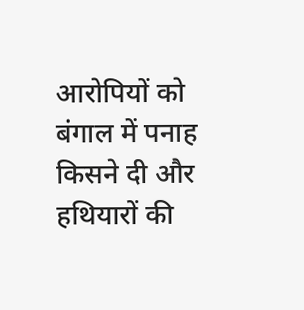आरोपियों को बंगाल में पनाह किसने दी और हथियारों की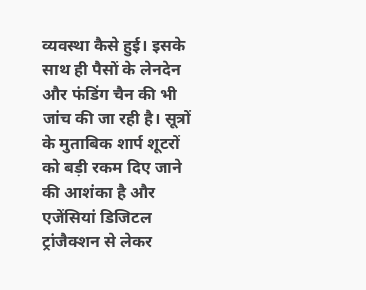व्यवस्था कैसे हुई। इसके साथ ही पैसों के लेनदेन और फंडिंग चैन की भी जांच की जा रही है। सूत्रों के मुताबिक शार्प शूटरों को बड़ी रकम दिए जाने की आशंका है और एजेंसियां डिजिटल ट्रांजैक्शन से लेकर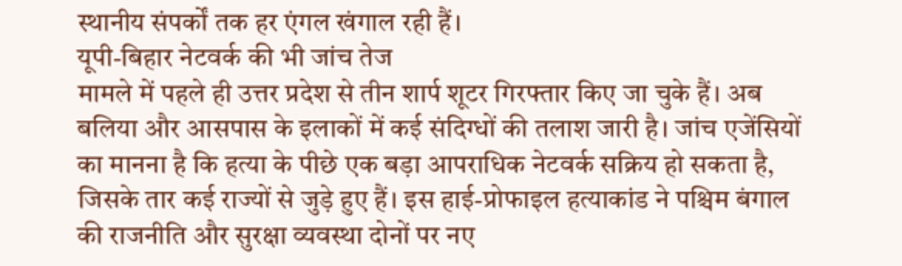स्थानीय संपर्कों तक हर एंगल खंगाल रही हैं।
यूपी-बिहार नेटवर्क की भी जांच तेज
मामले में पहले ही उत्तर प्रदेश से तीन शार्प शूटर गिरफ्तार किए जा चुके हैं। अब बलिया और आसपास के इलाकों में कई संदिग्धों की तलाश जारी है। जांच एजेंसियों का मानना है कि हत्या के पीछे एक बड़ा आपराधिक नेटवर्क सक्रिय हो सकता है, जिसके तार कई राज्यों से जुड़े हुए हैं। इस हाई-प्रोफाइल हत्याकांड ने पश्चिम बंगाल की राजनीति और सुरक्षा व्यवस्था दोनों पर नए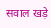सवाल खड़े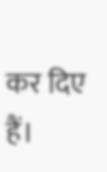कर दिए हैं।